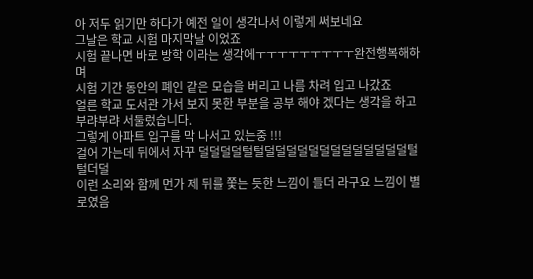아 저두 읽기만 하다가 예전 일이 생각나서 이렇게 써보네요
그날은 학교 시험 마지막날 이었죠
시험 끝나면 바로 방학 이라는 생각에ㅜㅜㅜㅜㅜㅜㅜㅜㅜ완전행복해하며
시험 기간 동안의 폐인 같은 모습을 버리고 나름 차려 입고 나갔죠
얼른 학교 도서관 가서 보지 못한 부분을 공부 해야 겠다는 생각을 하고
부랴부랴 서둘렀습니다.
그렇게 아파트 입구를 막 나서고 있는중 !!!
걸어 가는데 뒤에서 자꾸 덜덜덜덜털털덜덜덜덜덜덜덜덜덜덜덜덜덜털털더덜
이런 소리와 함께 먼가 제 뒤를 쫓는 듯한 느낌이 들더 라구요 느낌이 별로였음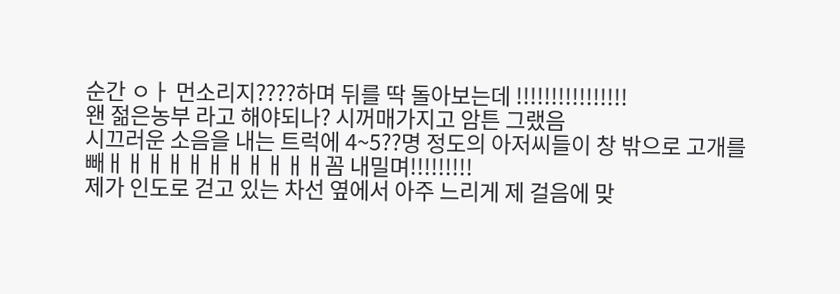순간 ㅇㅏ 먼소리지????하며 뒤를 딱 돌아보는데 !!!!!!!!!!!!!!!!
왠 젊은농부 라고 해야되나? 시꺼매가지고 암튼 그랬음
시끄러운 소음을 내는 트럭에 4~5??명 정도의 아저씨들이 창 밖으로 고개를
빼ㅐㅐㅐㅐㅐㅐㅐㅐㅐㅐㅐ꼼 내밀며!!!!!!!!!
제가 인도로 걷고 있는 차선 옆에서 아주 느리게 제 걸음에 맞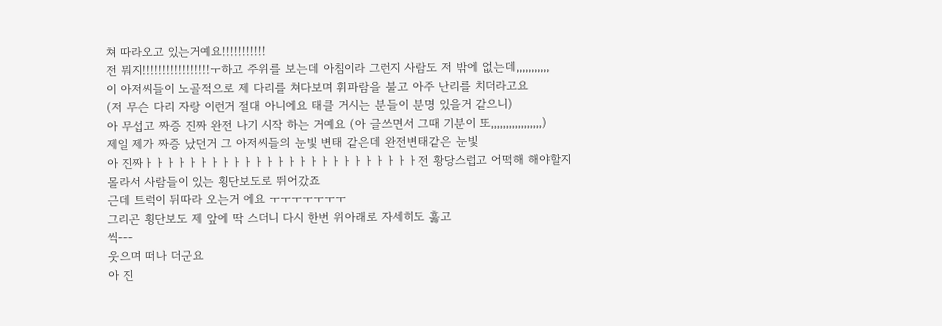쳐 따라오고 있는거예요!!!!!!!!!!!
전 뭐지!!!!!!!!!!!!!!!!!ㅜ하고 주위를 보는데 아침이라 그런지 사람도 저 밖에 없는데,,,,,,,,,,,
이 아저씨들이 노골적으로 제 다리를 쳐다보며 휘파람을 불고 아주 난리를 치더라고요
(저 무슨 다리 자랑 이런거 절대 아니에요 태클 거시는 분들이 분명 있을거 같으니)
아 무섭고 짜증 진짜 완전 나기 시작 하는 거예요 (아 글쓰면서 그때 기분이 또,,,,,,,,,,,,,,,,,)
제일 제가 짜증 났던거 그 아저씨들의 눈빛 변태 같은데 완전변태같은 눈빛
아 진짜ㅏㅏㅏㅏㅏㅏㅏㅏㅏㅏㅏㅏㅏㅏㅏㅏㅏㅏㅏㅏㅏㅏㅏㅏㅏ전 황당스럽고 어떡해 해야할지
몰라서 사람들이 있는 횡단보도로 뛰어갔죠
근데 트럭이 뒤따라 오는거 에요 ㅜㅜㅜㅜㅜㅜㅜ
그리곤 횡단보도 제 앞에 딱 스더니 다시 한번 위아래로 자세히도 훓고
씩---
웃으며 떠나 더군요
아 진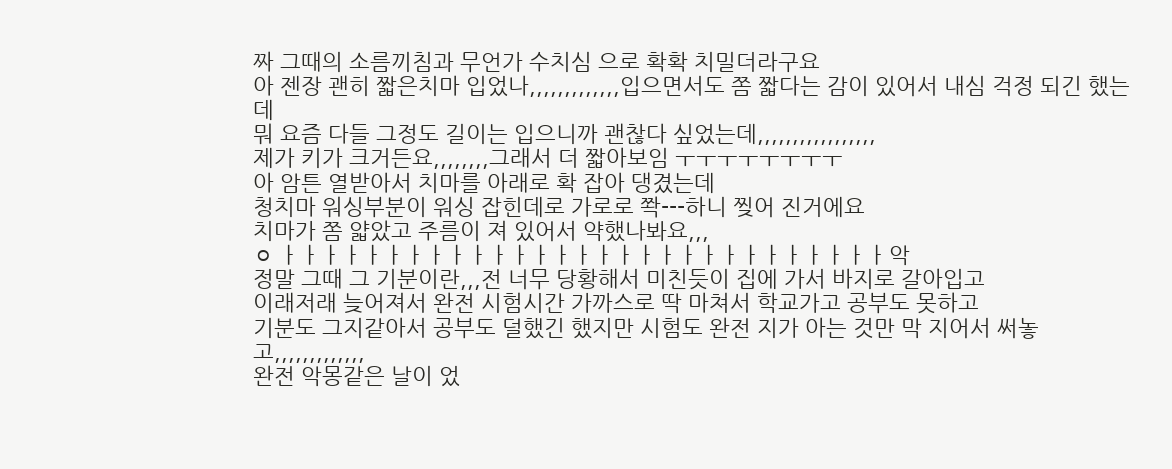짜 그때의 소름끼침과 무언가 수치심 으로 확확 치밀더라구요
아 젠장 괜히 짧은치마 입었나,,,,,,,,,,,,,입으면서도 쫌 짧다는 감이 있어서 내심 걱정 되긴 했는데
뭐 요즘 다들 그정도 길이는 입으니까 괜찮다 싶었는데,,,,,,,,,,,,,,,,,
제가 키가 크거든요,,,,,,,,그래서 더 짧아보임 ㅜㅜㅜㅜㅜㅜㅜㅜ
아 암튼 열받아서 치마를 아래로 확 잡아 댕겼는데
청치마 워싱부분이 워싱 잡힌데로 가로로 쫙---하니 찢어 진거에요
치마가 쫌 얇았고 주름이 져 있어서 약했나봐요,,,
ㅇ ㅏㅏㅏㅏㅏㅏㅏㅏㅏㅏㅏㅏㅏㅏㅏㅏㅏㅏㅏㅏㅏㅏㅏㅏㅏㅏㅏㅏㅏ악
정말 그때 그 기분이란,,,전 너무 당황해서 미친듯이 집에 가서 바지로 갈아입고
이래저래 늦어져서 완전 시험시간 가까스로 딱 마쳐서 학교가고 공부도 못하고
기분도 그지같아서 공부도 덜했긴 했지만 시험도 완전 지가 아는 것만 막 지어서 써놓고,,,,,,,,,,,,,
완전 악몽같은 날이 었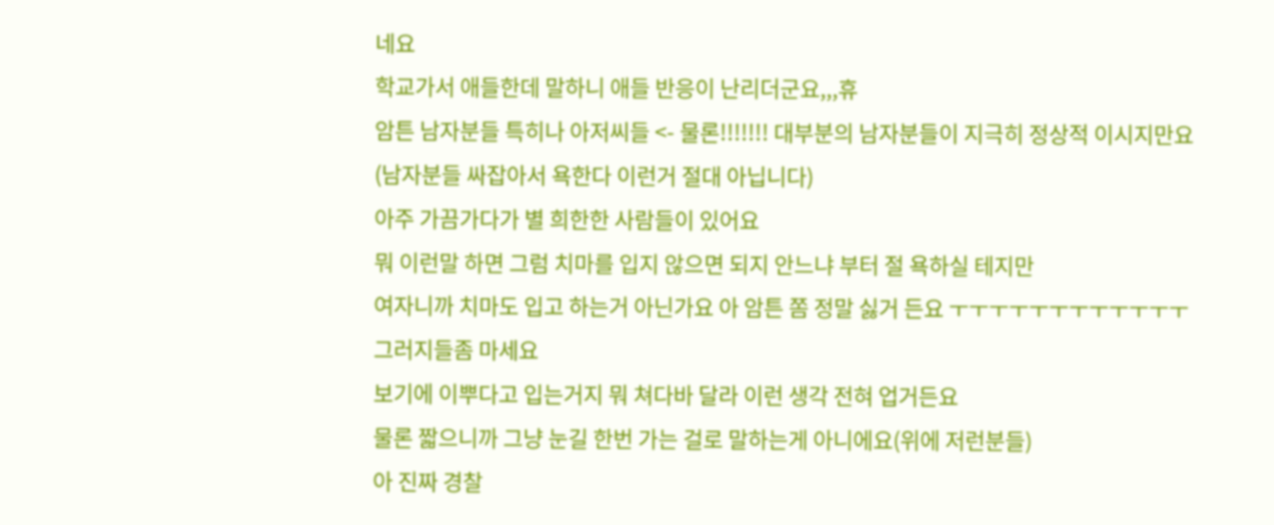네요
학교가서 애들한데 말하니 애들 반응이 난리더군요,,,휴
암튼 남자분들 특히나 아저씨들 <- 물론!!!!!!! 대부분의 남자분들이 지극히 정상적 이시지만요
(남자분들 싸잡아서 욕한다 이런거 절대 아닙니다)
아주 가끔가다가 별 희한한 사람들이 있어요
뭐 이런말 하면 그럼 치마를 입지 않으면 되지 안느냐 부터 절 욕하실 테지만
여자니까 치마도 입고 하는거 아닌가요 아 암튼 쫌 정말 싫거 든요 ㅜㅜㅜㅜㅜㅜㅜㅜㅜㅜㅜㅜ
그러지들좀 마세요
보기에 이뿌다고 입는거지 뭐 쳐다바 달라 이런 생각 전혀 업거든요
물론 짧으니까 그냥 눈길 한번 가는 걸로 말하는게 아니에요(위에 저런분들)
아 진짜 경찰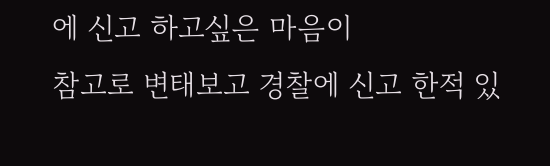에 신고 하고싶은 마음이
참고로 변태보고 경찰에 신고 한적 있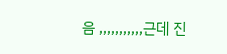음 ,,,,,,,,,,,근데 진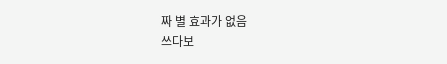짜 별 효과가 없음
쓰다보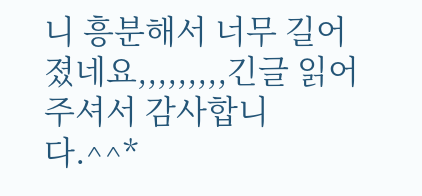니 흥분해서 너무 길어졌네요,,,,,,,,,긴글 읽어 주셔서 감사합니다.^^*